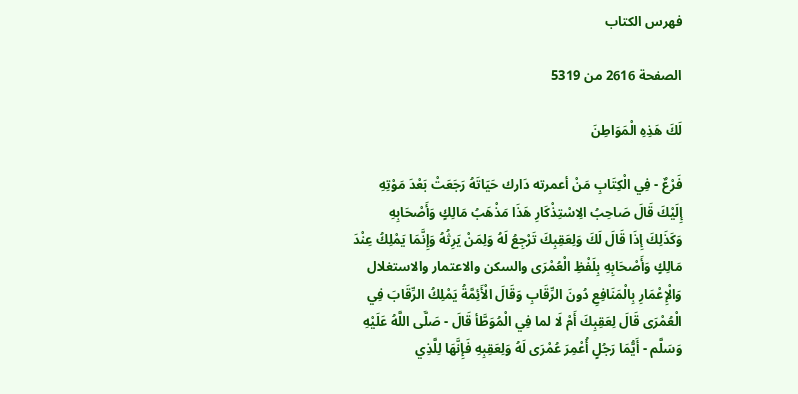فهرس الكتاب

الصفحة 2616 من 5319

لَكَ هَذِهِ الْمَوَاطِنَ

فَرْعٌ - فِي الْكِتَابِ مَنْ أعمرته دَارك حَيَاتَهُ رَجَعَتْ بَعْدَ مَوْتِهِ إِلَيْكَ قَالَ صَاحِبُ الِاسْتِذْكَارِ هَذَا مَذْهَبُ مَالِكٍ وَأَصْحَابِهِ وَكَذَلِكَ إِذَا قَالَ لَكَ وَلِعَقِبِكَ تَرْجِعُ لَهُ وَلِمَنْ يَرِثُهُ وَإِنَّمَا يَمْلِكُ عِنْدَ مَالِكٍ وَأَصْحَابِهِ بِلَفْظِ الْعُمْرَى والسكن والاعتمار والاستغلال وَالْإِعْمَارِ بِالْمَنَافِعِ دُونَ الرِّقَابِ وَقَالَ الْأَئِمَّةُ يَمْلِكُ الرِّقَابَ فِي الْعُمْرَى قَالَ لِعَقِبِكَ أَمْ لَا لما فِي الْمُوَطَّأ قَالَ - صَلَّى اللَّهُ عَلَيْهِ وَسَلَّم - أَيُّمَا رَجُلٍ أُعْمِرَ عُمْرَى لَهُ وَلِعَقِبِهِ فَإِنَّهَا لِلَّذِي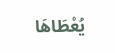يُعْطَاهَا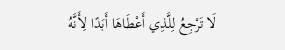لَا تَرْجِعُ لِلَّذِي أَعْطَاهَا أَبَدًا لِأَنَّهُ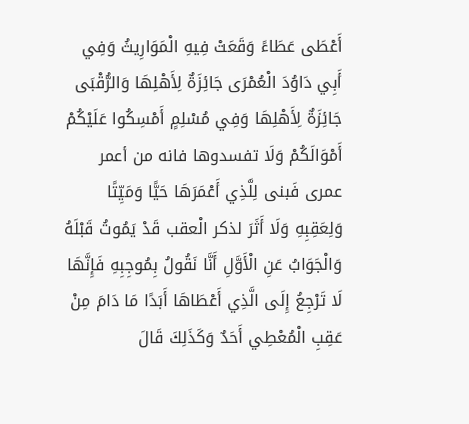أَعْطَى عَطَاءً وَقَعَتْ فِيهِ الْمَوَارِيثُ وَفِي أَبِي دَاوُدَ الْعُمْرَى جَائِزَةٌ لِأَهْلِهَا وَالرُّقْبَى جَائِزَةٌ لِأَهْلِهَا وَفِي مُسْلِمٍ أَمْسِكُوا عَلَيْكُمْ أَمْوَالَكُمْ وَلَا تفسدوها فانه من أعمر عمرى فَبنى لِلَّذِي أَعْمَرَهَا حَيًّا وَمَيِّتًا وَلِعَقِبِهِ وَلَا أَثَرَ لذكر الْعقب قَدْ يَمُوتُ قَبْلَهُ وَالْجَوَابُ عَنِ الْأَوَّلِ أَنَّا نَقُولُ بِمُوجِبِهِ فَإِنَّهَا لَا تَرْجِعُ إِلَى الَّذِي أَعْطَاهَا أَبَدًا مَا دَامَ مِنْ عَقِبِ الْمُعْطِي أَحَدٌ وَكَذَلِكَ قَالَ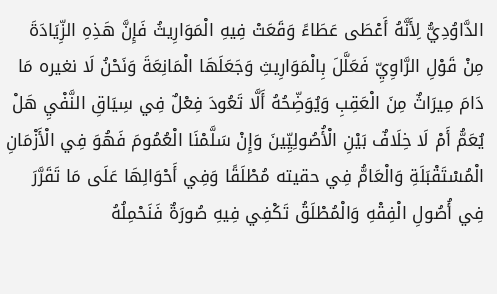الدَّاوُدِيُّ لِأَنَّهُ أَعْطَى عَطَاءً وَقَعَتْ فِيهِ الْمَوَارِيثُ فَإِنَّ هَذِهِ الزِّيَادَةَ مِنْ قَوْلِ الرَّاوِيِّ فَعَلَّلَ بِالْمَوَارِيثِ وَجَعَلَهَا الْمَانِعَةَ وَنَحْنُ لَا نغيره مَا دَامَ مِيرَاثٌ مِنَ الْعَقِبِ وَيُوَضِّحُهُ أَلَّا تَعُودَ فِعْلٌ فِي سِيَاقِ النَّفْيِ هَلْ يُعَمُّ أَمْ لَا خِلَافٌ بَيْنِ الْأُصُولِيِّينَ وَإِنْ سَلَّمْنَا الْعُمُومَ فَهُوَ فِي الْأَزْمَانِ الْمُسْتَقْبَلَةِ وَالْعَامُّ فِي حقيته مُطْلَقًا وَفِي أَحْوَالِهَا عَلَى مَا تَقَرَّرَ فِي أُصُولِ الْفِقْهِ وَالْمُطْلَقُ تَكْفِي فِيهِ صُورَةٌ فَنَحْمِلُهُ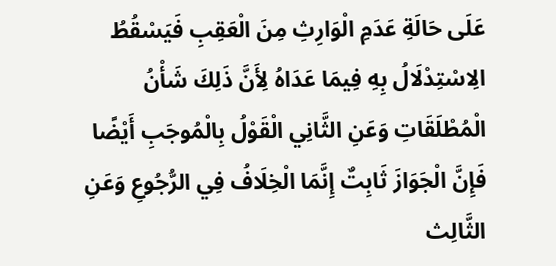عَلَى حَالَةِ عَدَمِ الْوَارِثِ مِنَ الْعَقِبِ فَيَسْقُطُ الِاسْتِدْلَالُ بِهِ فِيمَا عَدَاهُ لِأَنَّ ذَلِكَ شَأْنُ الْمُطْلَقَاتِ وَعَنِ الثَّانِي الْقَوْلُ بِالْمُوجَبِ أَيْضًا فَإِنَّ الْجَوَازَ ثَابِتٌ إِنَّمَا الْخِلَافُ فِي الرُّجُوعِ وَعَنِ الثَّالِث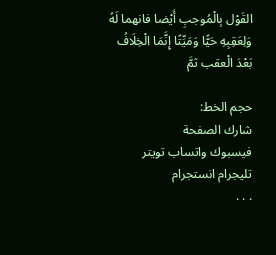القَوْل بِالْمُوجبِ أَيْضا فانهما لَهُ وَلِعَقِبِهِ حَيًّا وَمَيِّتًا إِنَّمَا الْخِلَافُ بَعْدَ الْعقب ثمَّ

حجم الخط:
شارك الصفحة
فيسبوك واتساب تويتر تليجرام انستجرام
. . .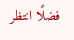فضلًا انتظر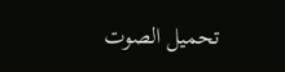تحميل الصوت